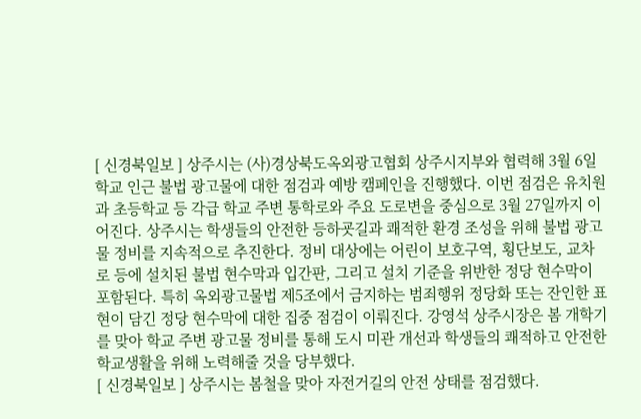[ 신경북일보 ] 상주시는 (사)경상북도옥외광고협회 상주시지부와 협력해 3월 6일 학교 인근 불법 광고물에 대한 점검과 예방 캠페인을 진행했다. 이번 점검은 유치원과 초등학교 등 각급 학교 주변 통학로와 주요 도로변을 중심으로 3월 27일까지 이어진다. 상주시는 학생들의 안전한 등하굣길과 쾌적한 환경 조성을 위해 불법 광고물 정비를 지속적으로 추진한다. 정비 대상에는 어린이 보호구역, 횡단보도, 교차로 등에 설치된 불법 현수막과 입간판, 그리고 설치 기준을 위반한 정당 현수막이 포함된다. 특히 옥외광고물법 제5조에서 금지하는 범죄행위 정당화 또는 잔인한 표현이 담긴 정당 현수막에 대한 집중 점검이 이뤄진다. 강영석 상주시장은 봄 개학기를 맞아 학교 주변 광고물 정비를 통해 도시 미관 개선과 학생들의 쾌적하고 안전한 학교생활을 위해 노력해줄 것을 당부했다.
[ 신경북일보 ] 상주시는 봄철을 맞아 자전거길의 안전 상태를 점검했다.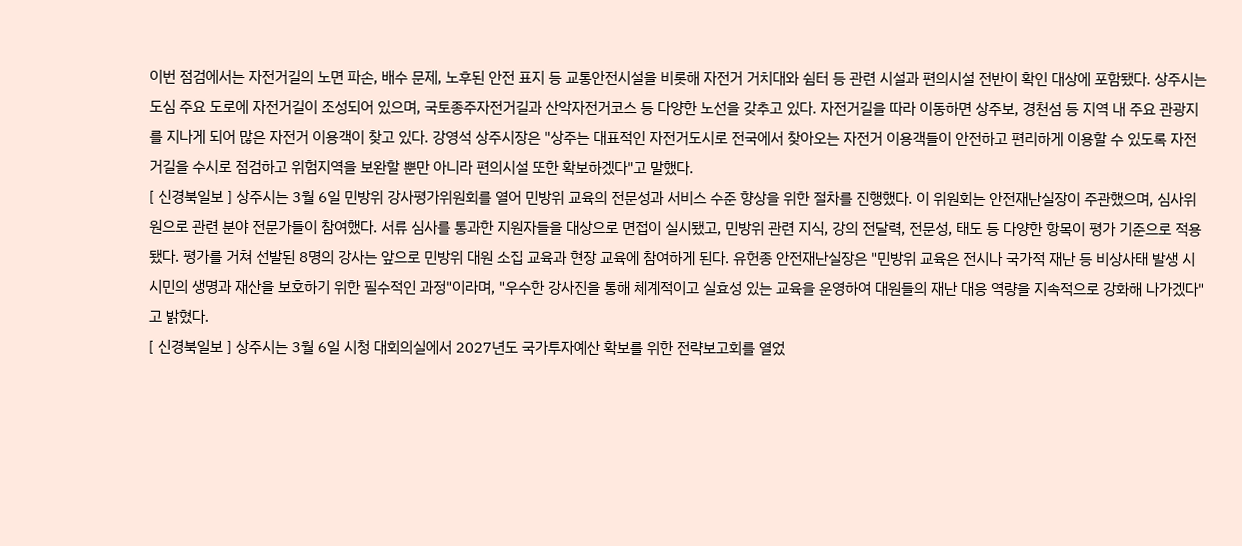이번 점검에서는 자전거길의 노면 파손, 배수 문제, 노후된 안전 표지 등 교통안전시설을 비롯해 자전거 거치대와 쉼터 등 관련 시설과 편의시설 전반이 확인 대상에 포함됐다. 상주시는 도심 주요 도로에 자전거길이 조성되어 있으며, 국토종주자전거길과 산악자전거코스 등 다양한 노선을 갖추고 있다. 자전거길을 따라 이동하면 상주보, 경천섬 등 지역 내 주요 관광지를 지나게 되어 많은 자전거 이용객이 찾고 있다. 강영석 상주시장은 "상주는 대표적인 자전거도시로 전국에서 찾아오는 자전거 이용객들이 안전하고 편리하게 이용할 수 있도록 자전거길을 수시로 점검하고 위험지역을 보완할 뿐만 아니라 편의시설 또한 확보하겠다"고 말했다.
[ 신경북일보 ] 상주시는 3월 6일 민방위 강사평가위원회를 열어 민방위 교육의 전문성과 서비스 수준 향상을 위한 절차를 진행했다. 이 위원회는 안전재난실장이 주관했으며, 심사위원으로 관련 분야 전문가들이 참여했다. 서류 심사를 통과한 지원자들을 대상으로 면접이 실시됐고, 민방위 관련 지식, 강의 전달력, 전문성, 태도 등 다양한 항목이 평가 기준으로 적용됐다. 평가를 거쳐 선발된 8명의 강사는 앞으로 민방위 대원 소집 교육과 현장 교육에 참여하게 된다. 유헌종 안전재난실장은 "민방위 교육은 전시나 국가적 재난 등 비상사태 발생 시 시민의 생명과 재산을 보호하기 위한 필수적인 과정"이라며, "우수한 강사진을 통해 체계적이고 실효성 있는 교육을 운영하여 대원들의 재난 대응 역량을 지속적으로 강화해 나가겠다"고 밝혔다.
[ 신경북일보 ] 상주시는 3월 6일 시청 대회의실에서 2027년도 국가투자예산 확보를 위한 전략보고회를 열었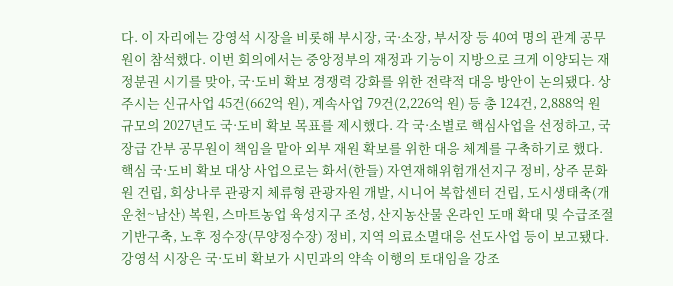다. 이 자리에는 강영석 시장을 비롯해 부시장, 국·소장, 부서장 등 40여 명의 관계 공무원이 참석했다. 이번 회의에서는 중앙정부의 재정과 기능이 지방으로 크게 이양되는 재정분권 시기를 맞아, 국·도비 확보 경쟁력 강화를 위한 전략적 대응 방안이 논의됐다. 상주시는 신규사업 45건(662억 원), 계속사업 79건(2,226억 원) 등 총 124건, 2,888억 원 규모의 2027년도 국·도비 확보 목표를 제시했다. 각 국·소별로 핵심사업을 선정하고, 국장급 간부 공무원이 책임을 맡아 외부 재원 확보를 위한 대응 체계를 구축하기로 했다. 핵심 국·도비 확보 대상 사업으로는 화서(한들) 자연재해위험개선지구 정비, 상주 문화원 건립, 회상나루 관광지 체류형 관광자원 개발, 시니어 복합센터 건립, 도시생태축(개운천~남산) 복원, 스마트농업 육성지구 조성, 산지농산물 온라인 도매 확대 및 수급조절 기반구축, 노후 정수장(무양정수장) 정비, 지역 의료소멸대응 선도사업 등이 보고됐다. 강영석 시장은 국·도비 확보가 시민과의 약속 이행의 토대임을 강조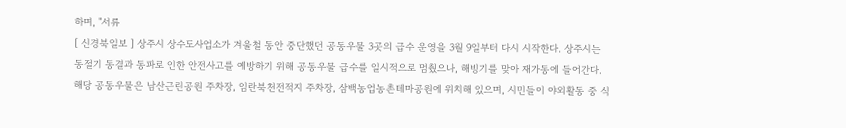하며, "서류
[ 신경북일보 ] 상주시 상수도사업소가 겨울철 동안 중단했던 공동우물 3곳의 급수 운영을 3월 9일부터 다시 시작한다. 상주시는 동절기 동결과 동파로 인한 안전사고를 예방하기 위해 공동우물 급수를 일시적으로 멈췄으나, 해빙기를 맞아 재가동에 들어간다. 해당 공동우물은 남산근린공원 주차장, 임란북천전적지 주차장, 삼백농업농촌테마공원에 위치해 있으며, 시민들이 야외활동 중 식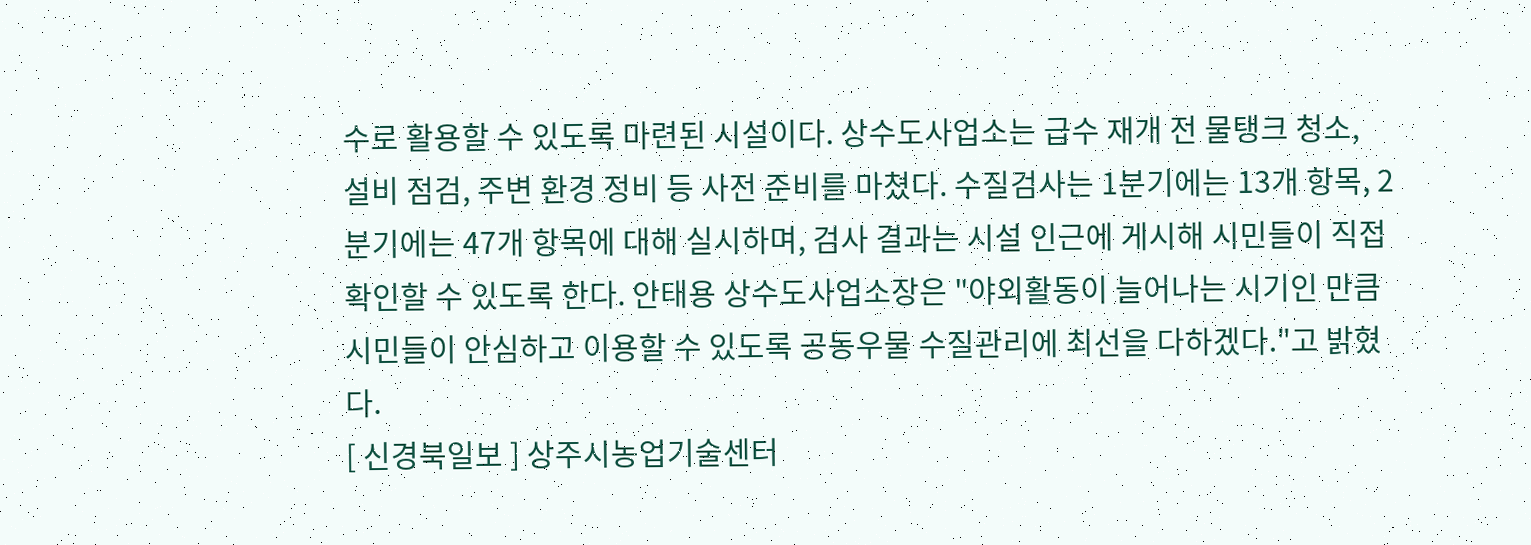수로 활용할 수 있도록 마련된 시설이다. 상수도사업소는 급수 재개 전 물탱크 청소, 설비 점검, 주변 환경 정비 등 사전 준비를 마쳤다. 수질검사는 1분기에는 13개 항목, 2분기에는 47개 항목에 대해 실시하며, 검사 결과는 시설 인근에 게시해 시민들이 직접 확인할 수 있도록 한다. 안태용 상수도사업소장은 "야외활동이 늘어나는 시기인 만큼 시민들이 안심하고 이용할 수 있도록 공동우물 수질관리에 최선을 다하겠다."고 밝혔다.
[ 신경북일보 ] 상주시농업기술센터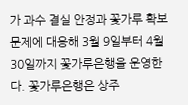가 과수 결실 안정과 꽃가루 확보 문제에 대응해 3월 9일부터 4월 30일까지 꽃가루은행을 운영한다. 꽃가루은행은 상주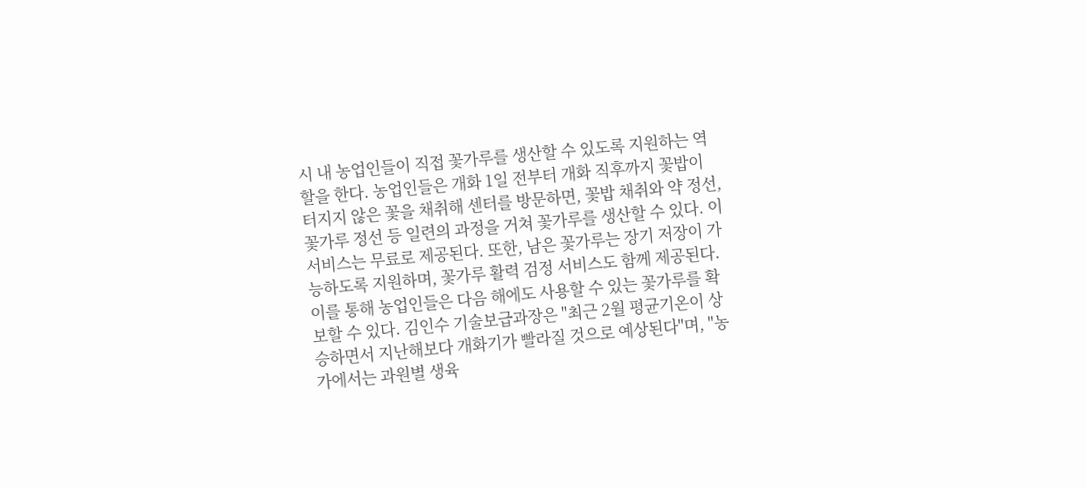시 내 농업인들이 직접 꽃가루를 생산할 수 있도록 지원하는 역할을 한다. 농업인들은 개화 1일 전부터 개화 직후까지 꽃밥이 터지지 않은 꽃을 채취해 센터를 방문하면, 꽃밥 채취와 약 정선, 꽃가루 정선 등 일련의 과정을 거쳐 꽃가루를 생산할 수 있다. 이 서비스는 무료로 제공된다. 또한, 남은 꽃가루는 장기 저장이 가능하도록 지원하며, 꽃가루 활력 검정 서비스도 함께 제공된다. 이를 통해 농업인들은 다음 해에도 사용할 수 있는 꽃가루를 확보할 수 있다. 김인수 기술보급과장은 "최근 2월 평균기온이 상승하면서 지난해보다 개화기가 빨라질 것으로 예상된다"며, "농가에서는 과원별 생육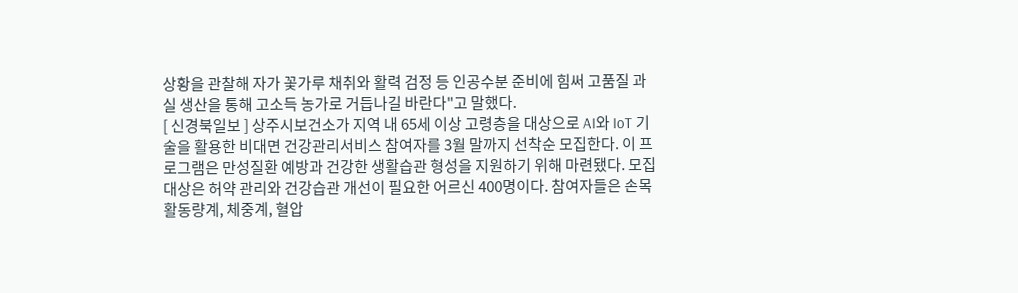상황을 관찰해 자가 꽃가루 채취와 활력 검정 등 인공수분 준비에 힘써 고품질 과실 생산을 통해 고소득 농가로 거듭나길 바란다"고 말했다.
[ 신경북일보 ] 상주시보건소가 지역 내 65세 이상 고령층을 대상으로 AI와 IoT 기술을 활용한 비대면 건강관리서비스 참여자를 3월 말까지 선착순 모집한다. 이 프로그램은 만성질환 예방과 건강한 생활습관 형성을 지원하기 위해 마련됐다. 모집 대상은 허약 관리와 건강습관 개선이 필요한 어르신 400명이다. 참여자들은 손목 활동량계, 체중계, 혈압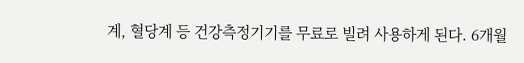계, 혈당계 등 건강측정기기를 무료로 빌려 사용하게 된다. 6개월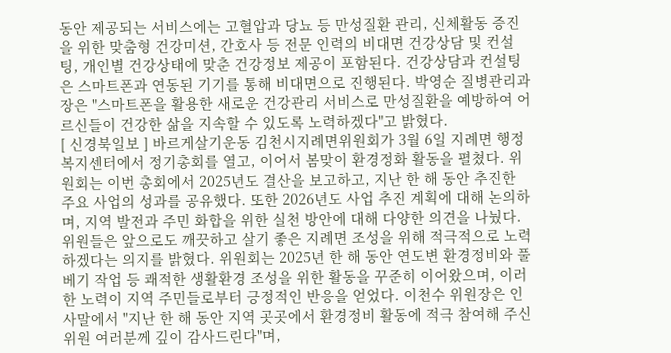동안 제공되는 서비스에는 고혈압과 당뇨 등 만성질환 관리, 신체활동 증진을 위한 맞춤형 건강미션, 간호사 등 전문 인력의 비대면 건강상담 및 컨설팅, 개인별 건강상태에 맞춘 건강정보 제공이 포함된다. 건강상담과 컨설팅은 스마트폰과 연동된 기기를 통해 비대면으로 진행된다. 박영순 질병관리과장은 "스마트폰을 활용한 새로운 건강관리 서비스로 만성질환을 예방하여 어르신들이 건강한 삶을 지속할 수 있도록 노력하겠다"고 밝혔다.
[ 신경북일보 ] 바르게살기운동 김천시지례면위원회가 3월 6일 지례면 행정복지센터에서 정기총회를 열고, 이어서 봄맞이 환경정화 활동을 펼쳤다. 위원회는 이번 총회에서 2025년도 결산을 보고하고, 지난 한 해 동안 추진한 주요 사업의 성과를 공유했다. 또한 2026년도 사업 추진 계획에 대해 논의하며, 지역 발전과 주민 화합을 위한 실천 방안에 대해 다양한 의견을 나눴다. 위원들은 앞으로도 깨끗하고 살기 좋은 지례면 조성을 위해 적극적으로 노력하겠다는 의지를 밝혔다. 위원회는 2025년 한 해 동안 연도변 환경정비와 풀베기 작업 등 쾌적한 생활환경 조성을 위한 활동을 꾸준히 이어왔으며, 이러한 노력이 지역 주민들로부터 긍정적인 반응을 얻었다. 이천수 위원장은 인사말에서 "지난 한 해 동안 지역 곳곳에서 환경정비 활동에 적극 참여해 주신 위원 여러분께 깊이 감사드린다"며,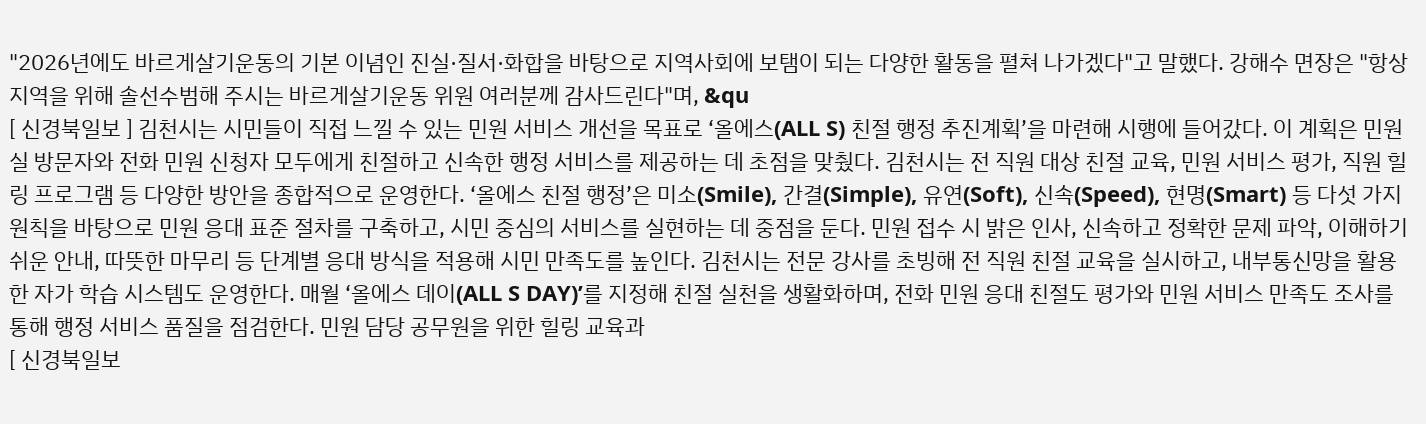"2026년에도 바르게살기운동의 기본 이념인 진실·질서·화합을 바탕으로 지역사회에 보탬이 되는 다양한 활동을 펼쳐 나가겠다"고 말했다. 강해수 면장은 "항상 지역을 위해 솔선수범해 주시는 바르게살기운동 위원 여러분께 감사드린다"며, &qu
[ 신경북일보 ] 김천시는 시민들이 직접 느낄 수 있는 민원 서비스 개선을 목표로 ‘올에스(ALL S) 친절 행정 추진계획’을 마련해 시행에 들어갔다. 이 계획은 민원실 방문자와 전화 민원 신청자 모두에게 친절하고 신속한 행정 서비스를 제공하는 데 초점을 맞췄다. 김천시는 전 직원 대상 친절 교육, 민원 서비스 평가, 직원 힐링 프로그램 등 다양한 방안을 종합적으로 운영한다. ‘올에스 친절 행정’은 미소(Smile), 간결(Simple), 유연(Soft), 신속(Speed), 현명(Smart) 등 다섯 가지 원칙을 바탕으로 민원 응대 표준 절차를 구축하고, 시민 중심의 서비스를 실현하는 데 중점을 둔다. 민원 접수 시 밝은 인사, 신속하고 정확한 문제 파악, 이해하기 쉬운 안내, 따뜻한 마무리 등 단계별 응대 방식을 적용해 시민 만족도를 높인다. 김천시는 전문 강사를 초빙해 전 직원 친절 교육을 실시하고, 내부통신망을 활용한 자가 학습 시스템도 운영한다. 매월 ‘올에스 데이(ALL S DAY)’를 지정해 친절 실천을 생활화하며, 전화 민원 응대 친절도 평가와 민원 서비스 만족도 조사를 통해 행정 서비스 품질을 점검한다. 민원 담당 공무원을 위한 힐링 교육과
[ 신경북일보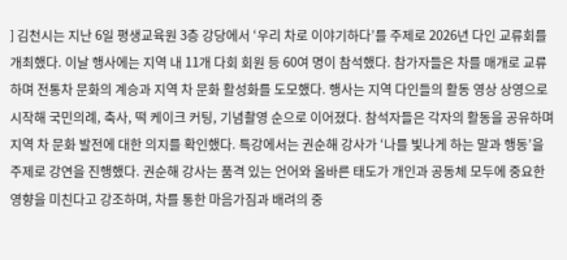] 김천시는 지난 6일 평생교육원 3층 강당에서 ‘우리 차로 이야기하다’를 주제로 2026년 다인 교류회를 개최했다. 이날 행사에는 지역 내 11개 다회 회원 등 60여 명이 참석했다. 참가자들은 차를 매개로 교류하며 전통차 문화의 계승과 지역 차 문화 활성화를 도모했다. 행사는 지역 다인들의 활동 영상 상영으로 시작해 국민의례, 축사, 떡 케이크 커팅, 기념촬영 순으로 이어졌다. 참석자들은 각자의 활동을 공유하며 지역 차 문화 발전에 대한 의지를 확인했다. 특강에서는 권순해 강사가 ‘나를 빛나게 하는 말과 행동’을 주제로 강연을 진행했다. 권순해 강사는 품격 있는 언어와 올바른 태도가 개인과 공동체 모두에 중요한 영향을 미친다고 강조하며, 차를 통한 마음가짐과 배려의 중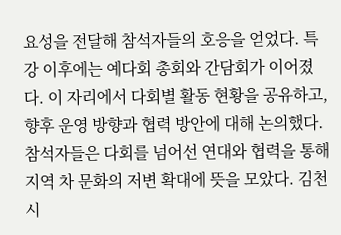요성을 전달해 참석자들의 호응을 얻었다. 특강 이후에는 예다회 총회와 간담회가 이어졌다. 이 자리에서 다회별 활동 현황을 공유하고, 향후 운영 방향과 협력 방안에 대해 논의했다. 참석자들은 다회를 넘어선 연대와 협력을 통해 지역 차 문화의 저변 확대에 뜻을 모았다. 김천시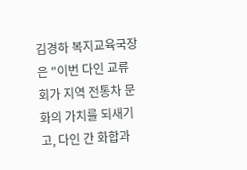김경하 복지교육국장은 "이번 다인 교류회가 지역 전통차 문화의 가치를 되새기고, 다인 간 화합과